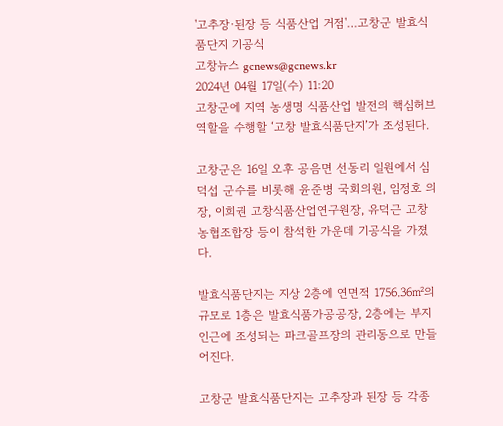'고추장·된장 등 식품산업 거점'…고창군 발효식품단지 기공식
고창뉴스 gcnews@gcnews.kr
2024년 04월 17일(수) 11:20
고창군에 지역 농생명 식품산업 발전의 핵심허브 역할을 수행할 ‘고창 발효식품단지’가 조성된다.

고창군은 16일 오후 공음면 선동리 일원에서 심덕섭 군수를 비롯해 윤준병 국회의원, 임정호 의장, 이희권 고창식품산업연구원장, 유덕근 고창농협조합장 등이 참석한 가운데 기공식을 가졌다.

발효식품단지는 지상 2층에 연면적 1756.36㎡의 규모로 1층은 발효식품가공공장, 2층에는 부지 인근에 조성되는 파크골프장의 관리동으로 만들어진다.

고창군 발효식품단지는 고추장과 된장 등 각종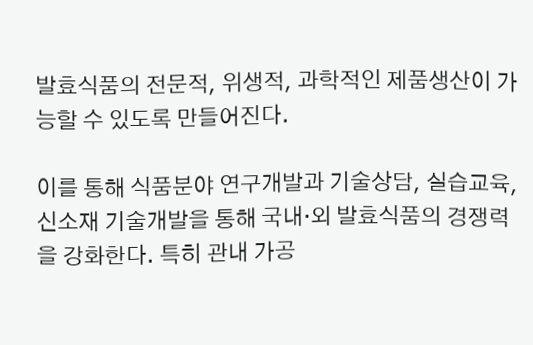발효식품의 전문적, 위생적, 과학적인 제품생산이 가능할 수 있도록 만들어진다.

이를 통해 식품분야 연구개발과 기술상담, 실습교육, 신소재 기술개발을 통해 국내·외 발효식품의 경쟁력을 강화한다. 특히 관내 가공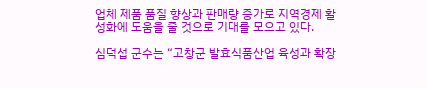업체 제품 품질 향상과 판매량 증가로 지역경제 활성화에 도움을 줄 것으로 기대를 모으고 있다.

심덕섭 군수는 “고창군 발효식품산업 육성과 확장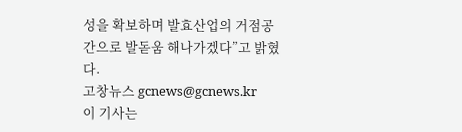성을 확보하며 발효산업의 거점공간으로 발돋움 해나가겠다”고 밝혔다.
고창뉴스 gcnews@gcnews.kr
이 기사는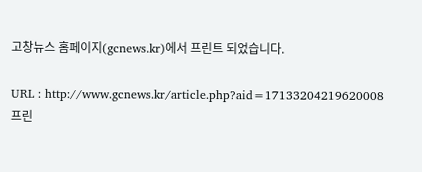고창뉴스 홈페이지(gcnews.kr)에서 프린트 되었습니다.

URL : http://www.gcnews.kr/article.php?aid=17133204219620008
프린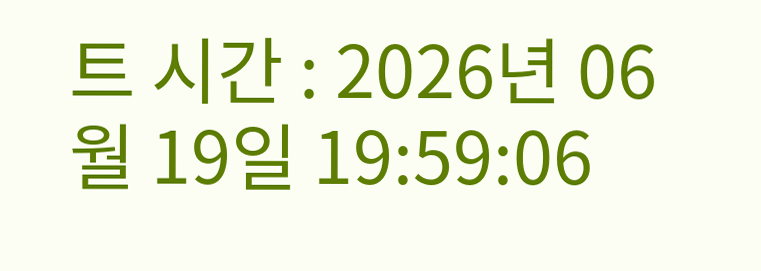트 시간 : 2026년 06월 19일 19:59:06